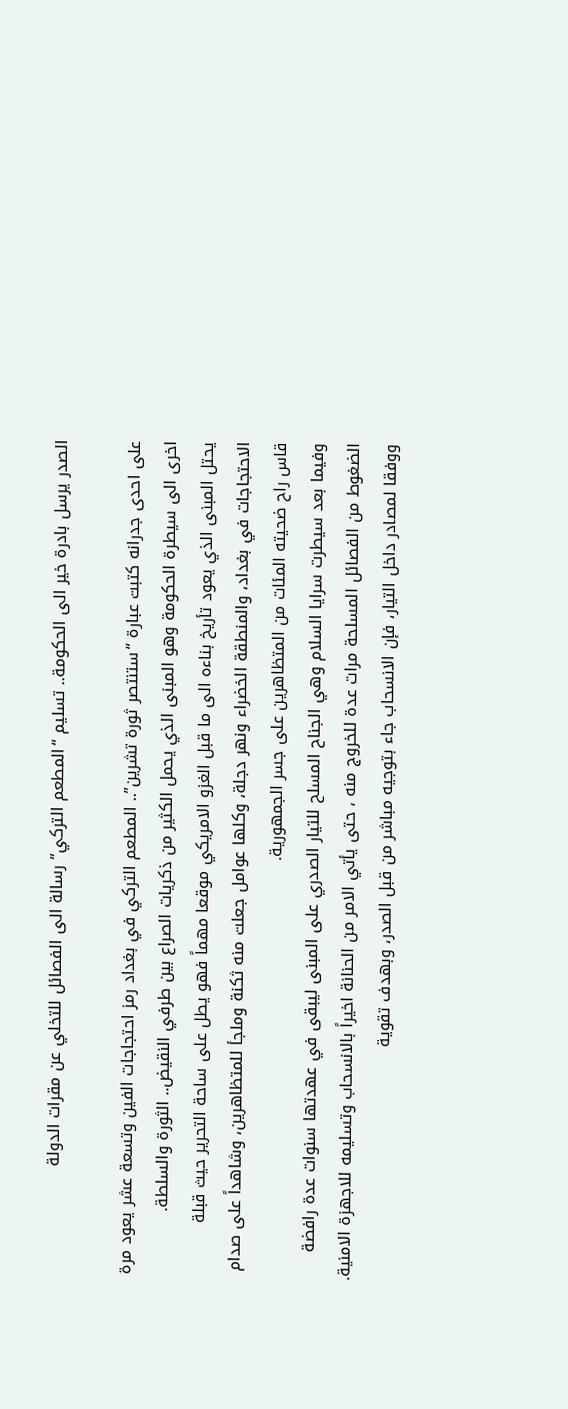الصدر يرسل بادرة خير الى الحكومة.. تسليم “المطعم التركي” رسالة الى الفصائل للتخلي عن مقرات الدولة

على احدى جدرانه كتبت عبارة “ستنتصر ثورة تشرين”.. المطعم التركي في بغداد رمز احتجاجات الفين وتسعة عشر يعود مرة اخرى الى سيطرة الحكومة وهو المبنى الذي يحمل الكثير من ذكريات الصراع بين طرفي النقيض.. الثورة والسلطة.
يحتل المبنى الذي يعود تأريخ بناءه الى ما قبل الغزو الامريكي موقعا مهماً فهو يطل على ساحة التحرير حيث قبلة الاحتجاجات في بغداد، والمنطقة الخضراء ونهر دجلة، وكلها عوامل جعلت منه ثكنة وملجأ للمتظاهرين، وشاهداً على صدام قاس راح ضحيته المئات من المتظاهرين على جسر الجمهورية.
وفيما بعد سيطرت سرايا السلام وهي الجناح المسلح للتيار الصدري على المبنى ليبقى في عهدتها سنوات عدة رافضة الضغوط من الفصائل المسلحة مرات عدة للخروج منه ، حتى يأتي الامر من الحنانة اخيراً بالانسحاب وتسليمه للاجهزة الامنية.
ووفقا لمصادر داخل التيار، فإن الانسحاب جاء بتوجيه مباشر من قبل الصدر، وبهدف تقوية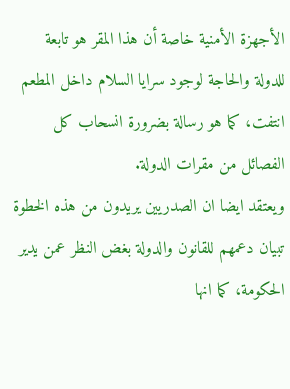الأجهزة الأمنية خاصة أن هذا المقر هو تابعة للدولة والحاجة لوجود سرايا السلام داخل المطعم انتفت، كما هو رسالة بضرورة انسحاب كل الفصائل من مقرات الدولة.
ويعتقد ايضا ان الصدريين يريدون من هذه الخطوة تبيان دعمهم للقانون والدولة بغض النظر عمن يدير الحكومة، كما انها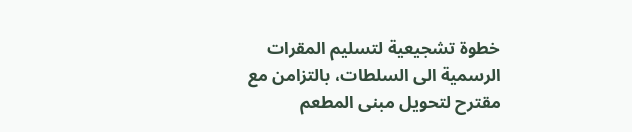خطوة تشجيعية لتسليم المقرات الرسمية الى السلطات، بالتزامن مع مقترح لتحويل مبنى المطعم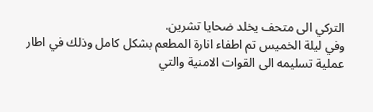التركي الى متحف يخلد ضحايا تشرين.
وفي ليلة الخميس تم اطفاء انارة المطعم بشكل كامل وذلك في اطار عملية تسليمه الى القوات الامنية والتي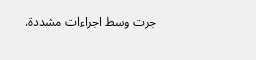جرت وسط اجراءات مشددة.